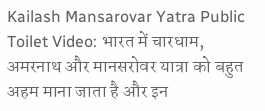Kailash Mansarovar Yatra Public Toilet Video: भारत में चारधाम, अमरनाथ और मानसरोवर यात्रा को बहुत अहम माना जाता है और इन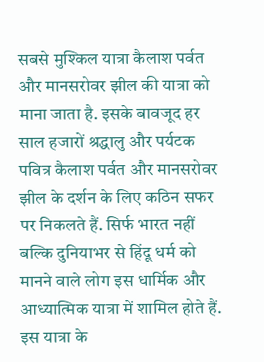सबसे मुश्किल यात्रा कैलाश पर्वत और मानसरोवर झील की यात्रा को माना जाता है. इसके बावजूद हर साल हजारों श्रद्धालु और पर्यटक पवित्र कैलाश पर्वत और मानसरोवर झील के दर्शन के लिए कठिन सफर पर निकलते हैं. सिर्फ भारत नहीं बल्कि दुनियाभर से हिंदू धर्म को मानने वाले लोग इस धार्मिक और आध्यात्मिक यात्रा में शामिल होते हैं.
इस यात्रा के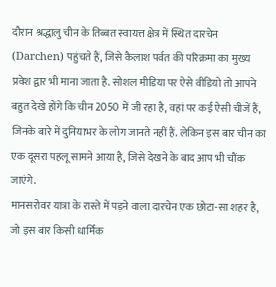दौरान श्रद्धालु चीन के तिब्बत स्वायत्त क्षेत्र में स्थित दारचेन (Darchen) पहुंचते हैं, जिसे कैलाश पर्वत की परिक्रमा का मुख्य प्रवेश द्वार भी माना जाता है. सोशल मीडिया पर ऐसे वीडियो तो आपने बहुत देखे होंगे कि चीन 2050 में जी रहा है, वहां पर कई ऐसी चीजें हैं, जिनके बारे में दुनियाभर के लोग जानते नहीं हैं. लेकिन इस बार चीन का एक दूसरा पहलू सामने आया है, जिसे देखने के बाद आप भी चौंक जाएंगे.
मानसरोवर यात्रा के रास्ते में पड़ने वाला दारचेन एक छोटा-सा शहर है, जो इस बार किसी धार्मिक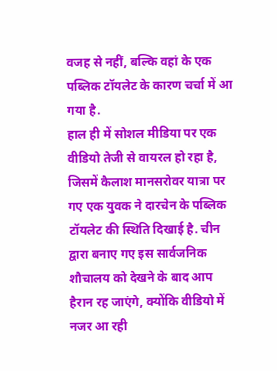वजह से नहीं, बल्कि वहां के एक पब्लिक टॉयलेट के कारण चर्चा में आ गया है.
हाल ही में सोशल मीडिया पर एक वीडियो तेजी से वायरल हो रहा है, जिसमें कैलाश मानसरोवर यात्रा पर गए एक युवक ने दारचेन के पब्लिक टॉयलेट की स्थिति दिखाई है. चीन द्वारा बनाए गए इस सार्वजनिक शौचालय को देखने के बाद आप हैरान रह जाएंगे, क्योंकि वीडियो में नजर आ रही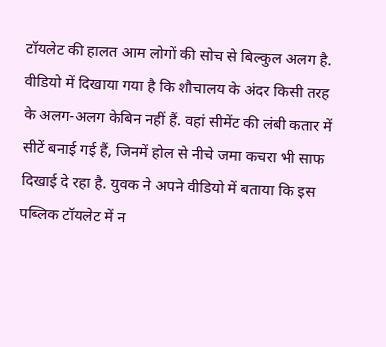टॉयलेट की हालत आम लोगों की सोच से बिल्कुल अलग है.
वीडियो में दिखाया गया है कि शौचालय के अंदर किसी तरह के अलग-अलग केबिन नहीं हैं. वहां सीमेंट की लंबी कतार में सीटें बनाई गई हैं, जिनमें होल से नीचे जमा कचरा भी साफ दिखाई दे रहा है. युवक ने अपने वीडियो में बताया कि इस पब्लिक टॉयलेट में न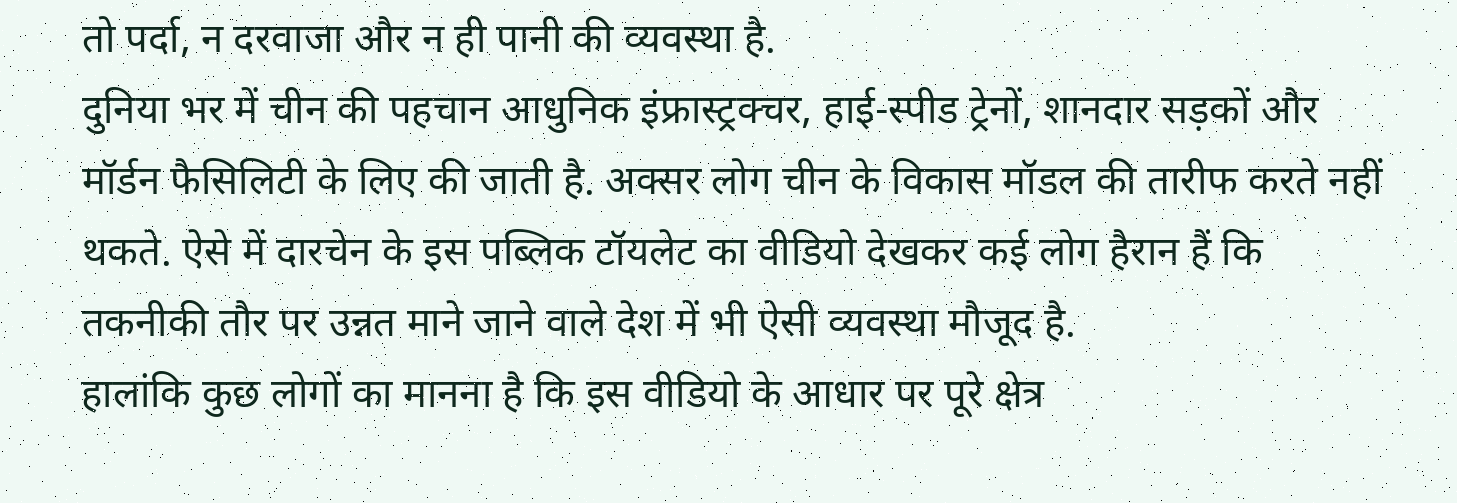तो पर्दा, न दरवाजा और न ही पानी की व्यवस्था है.
दुनिया भर में चीन की पहचान आधुनिक इंफ्रास्ट्रक्चर, हाई-स्पीड ट्रेनों, शानदार सड़कों और मॉर्डन फैसिलिटी के लिए की जाती है. अक्सर लोग चीन के विकास मॉडल की तारीफ करते नहीं थकते. ऐसे में दारचेन के इस पब्लिक टॉयलेट का वीडियो देखकर कई लोग हैरान हैं कि तकनीकी तौर पर उन्नत माने जाने वाले देश में भी ऐसी व्यवस्था मौजूद है.
हालांकि कुछ लोगों का मानना है कि इस वीडियो के आधार पर पूरे क्षेत्र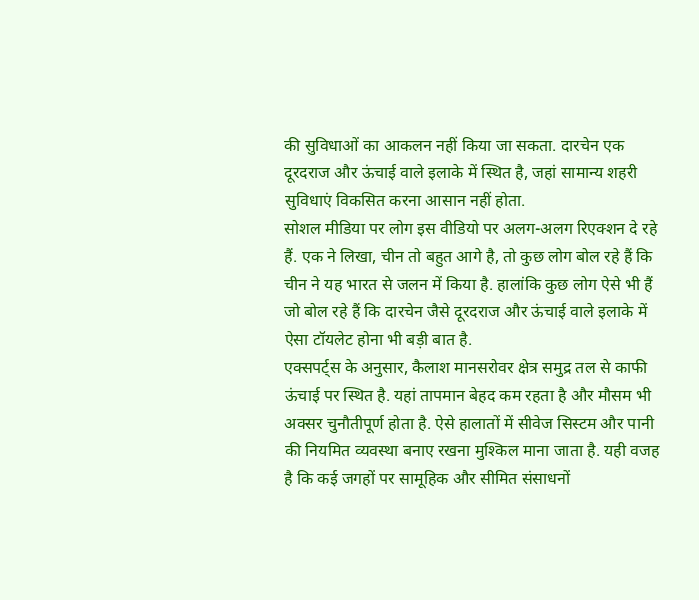की सुविधाओं का आकलन नहीं किया जा सकता. दारचेन एक दूरदराज और ऊंचाई वाले इलाके में स्थित है, जहां सामान्य शहरी सुविधाएं विकसित करना आसान नहीं होता.
सोशल मीडिया पर लोग इस वीडियो पर अलग-अलग रिएक्शन दे रहे हैं. एक ने लिखा, चीन तो बहुत आगे है, तो कुछ लोग बोल रहे हैं कि चीन ने यह भारत से जलन में किया है. हालांकि कुछ लोग ऐसे भी हैं जो बोल रहे हैं कि दारचेन जैसे दूरदराज और ऊंचाई वाले इलाके में ऐसा टॉयलेट होना भी बड़ी बात है.
एक्सपर्ट्स के अनुसार, कैलाश मानसरोवर क्षेत्र समुद्र तल से काफी ऊंचाई पर स्थित है. यहां तापमान बेहद कम रहता है और मौसम भी अक्सर चुनौतीपूर्ण होता है. ऐसे हालातों में सीवेज सिस्टम और पानी की नियमित व्यवस्था बनाए रखना मुश्किल माना जाता है. यही वजह है कि कई जगहों पर सामूहिक और सीमित संसाधनों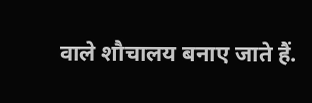वाले शौचालय बनाए जाते हैं.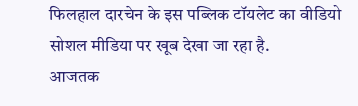फिलहाल दारचेन के इस पब्लिक टॉयलेट का वीडियो सोशल मीडिया पर खूब देखा जा रहा है.
आजतक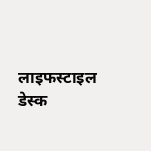लाइफस्टाइल डेस्क